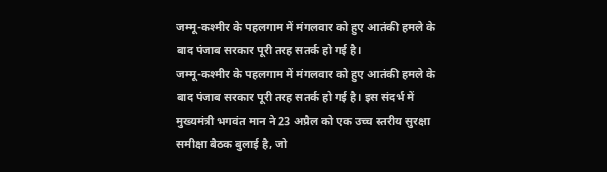जम्मू-कश्मीर के पहलगाम में मंगलवार को हुए आतंकी हमले के बाद पंजाब सरकार पूरी तरह सतर्क हो गई है।
जम्मू-कश्मीर के पहलगाम में मंगलवार को हुए आतंकी हमले के बाद पंजाब सरकार पूरी तरह सतर्क हो गई है। इस संदर्भ में मुख्यमंत्री भगवंत मान ने 23 अप्रैल को एक उच्च स्तरीय सुरक्षा समीक्षा बैठक बुलाई है, जो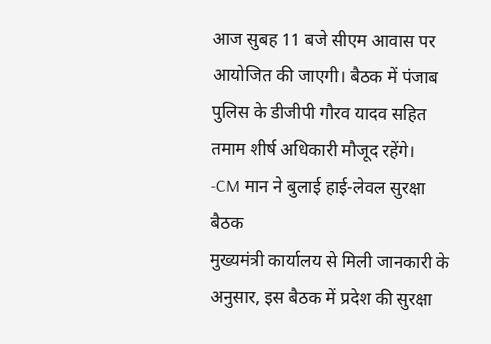आज सुबह 11 बजे सीएम आवास पर आयोजित की जाएगी। बैठक में पंजाब पुलिस के डीजीपी गौरव यादव सहित तमाम शीर्ष अधिकारी मौजूद रहेंगे।
-CM मान ने बुलाई हाई-लेवल सुरक्षा बैठक
मुख्यमंत्री कार्यालय से मिली जानकारी के अनुसार, इस बैठक में प्रदेश की सुरक्षा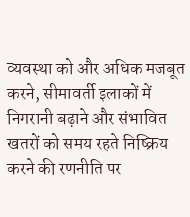व्यवस्था को और अधिक मजबूत करने, सीमावर्ती इलाकों में निगरानी बढ़ाने और संभावित खतरों को समय रहते निष्क्रिय करने की रणनीति पर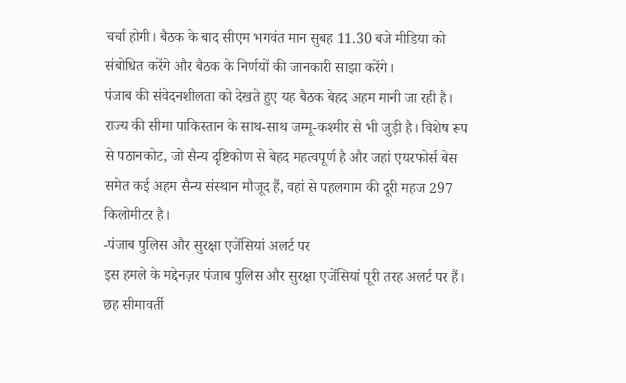चर्चा होगी। बैठक के बाद सीएम भगवंत मान सुबह 11.30 बजे मीडिया को संबोधित करेंगे और बैठक के निर्णयों की जानकारी साझा करेंगे।
पंजाब की संवेदनशीलता को देखते हुए यह बैठक बेहद अहम मानी जा रही है। राज्य की सीमा पाकिस्तान के साथ-साथ जम्मू-कश्मीर से भी जुड़ी है। विशेष रूप से पठानकोट, जो सैन्य दृष्टिकोण से बेहद महत्वपूर्ण है और जहां एयरफोर्स बेस समेत कई अहम सैन्य संस्थान मौजूद हैं, वहां से पहलगाम की दूरी महज 297 किलोमीटर है।
-पंजाब पुलिस और सुरक्षा एजेंसियां अलर्ट पर
इस हमले के मद्देनज़र पंजाब पुलिस और सुरक्षा एजेंसियां पूरी तरह अलर्ट पर हैं। छह सीमावर्ती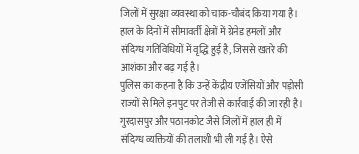जिलों में सुरक्षा व्यवस्था को चाक-चौबंद किया गया है। हाल के दिनों में सीमावर्ती क्षेत्रों में ग्रेनेड हमलों और संदिग्ध गतिविधियों में वृद्धि हुई है, जिससे खतरे की आशंका और बढ़ गई है।
पुलिस का कहना है कि उन्हें केंद्रीय एजेंसियों और पड़ोसी राज्यों से मिले इनपुट पर तेजी से कार्रवाई की जा रही है। गुरदासपुर और पठानकोट जैसे जिलों में हाल ही में संदिग्ध व्यक्तियों की तलाशी भी ली गई है। ऐसे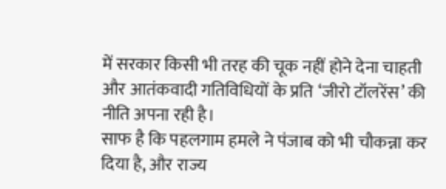में सरकार किसी भी तरह की चूक नहीं होने देना चाहती और आतंकवादी गतिविधियों के प्रति ‘जीरो टॉलरेंस’ की नीति अपना रही है।
साफ है कि पहलगाम हमले ने पंजाब को भी चौकन्ना कर दिया है, और राज्य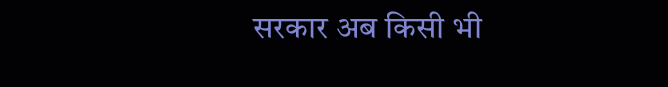सरकार अब किसी भी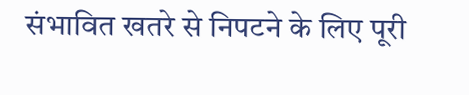संभावित खतरे से निपटने के लिए पूरी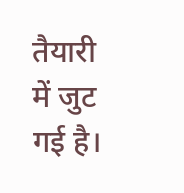तैयारी में जुट गई है।